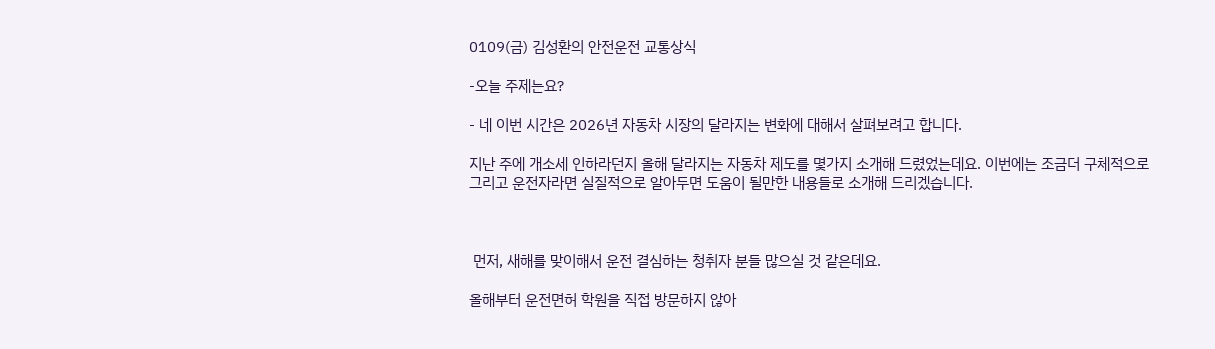0109(금) 김성환의 안전운전 교통상식

-오늘 주제는요?

- 네 이번 시간은 2026년 자동차 시장의 달라지는 변화에 대해서 살펴보려고 합니다.

지난 주에 개소세 인하라던지 올해 달라지는 자동차 제도를 몇가지 소개해 드렸었는데요. 이번에는 조금더 구체적으로 그리고 운전자라면 실질적으로 알아두면 도움이 될만한 내용들로 소개해 드리겠습니다.



 먼저, 새해를 맞이해서 운전 결심하는 청취자 분들 많으실 것 같은데요.

올해부터 운전면허 학원을 직접 방문하지 않아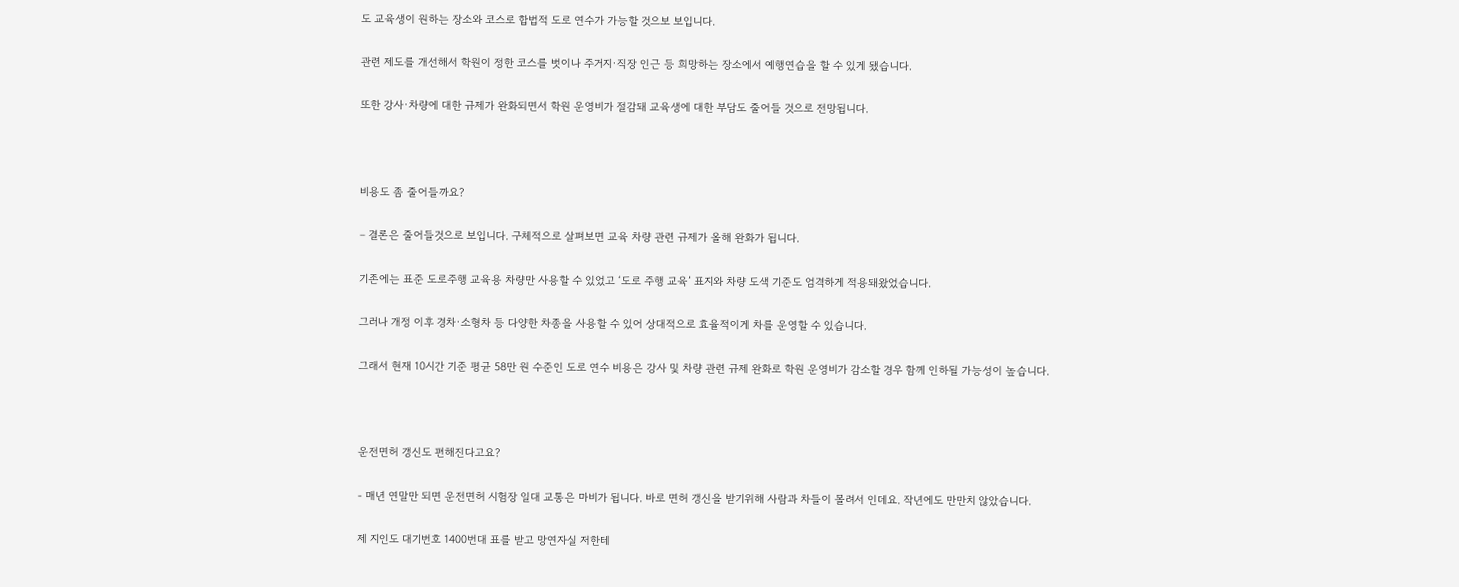도 교육생이 원하는 장소와 코스로 합법적 도로 연수가 가능할 것으보 보입니다.

관련 제도를 개선해서 학원이 정한 코스를 벗이나 주거지·직장 인근 등 희망하는 장소에서 예행연습을 할 수 있게 됐습니다.

또한 강사·차량에 대한 규제가 완화되면서 학원 운영비가 절감돼 교육생에 대한 부담도 줄어들 것으로 전망됩니다.



비용도 좀 줄어들까요?

– 결론은 줄어들것으로 보입니다. 구체적으로 살펴보면 교육 차량 관련 규제가 올해 완화가 됩니다.

기존에는 표준 도로주행 교육용 차량만 사용할 수 있었고 ‘도로 주행 교육’ 표지와 차량 도색 기준도 엄격하게 적용돼왔었습니다.

그러나 개정 이후 경차·소형차 등 다양한 차종을 사용할 수 있어 상대적으로 효율적이게 차를 운영할 수 있습니다.

그래서 현재 10시간 기준 평균 58만 원 수준인 도로 연수 비용은 강사 및 차량 관련 규제 완화로 학원 운영비가 감소할 경우 함께 인하될 가능성이 높습니다.



운전면허 갱신도 편해진다고요?

- 매년 연말만 되면 운전면허 시험장 일대 교통은 마비가 됩니다. 바로 면허 갱신을 받기위해 사람과 차들이 몰려서 인데요. 작년에도 만만치 않았습니다.

제 지인도 대기번호 1400번대 표를 받고 망연자실 저한테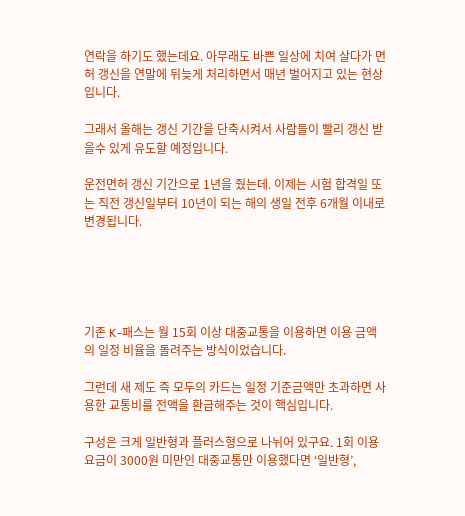연락을 하기도 했는데요. 아무래도 바쁜 일상에 치여 살다가 면허 갱신을 연말에 뒤늦게 처리하면서 매년 벌어지고 있는 현상입니다.

그래서 올해는 갱신 기간을 단축시켜서 사람들이 빨리 갱신 받을수 있게 유도할 예정입니다.

운전면허 갱신 기간으로 1년을 줬는데. 이제는 시험 합격일 또는 직전 갱신일부터 10년이 되는 해의 생일 전후 6개월 이내로 변경됩니다.





기존 K-패스는 월 15회 이상 대중교통을 이용하면 이용 금액의 일정 비율을 돌려주는 방식이었습니다.

그런데 새 제도 즉 모두의 카드는 일정 기준금액만 초과하면 사용한 교통비를 전액을 환급해주는 것이 핵심입니다.

구성은 크게 일반형과 플러스형으로 나뉘어 있구요. 1회 이용요금이 3000원 미만인 대중교통만 이용했다면 ‘일반형’,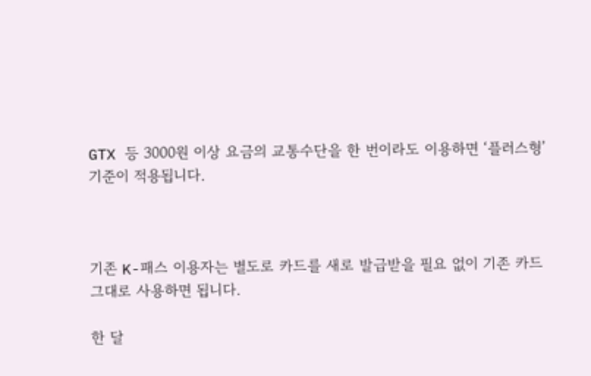GTX 등 3000원 이상 요금의 교통수단을 한 번이라도 이용하면 ‘플러스형’ 기준이 적용됩니다.



기존 K-패스 이용자는 별도로 카드를 새로 발급받을 필요 없이 기존 카드 그대로 사용하면 됩니다.

한 달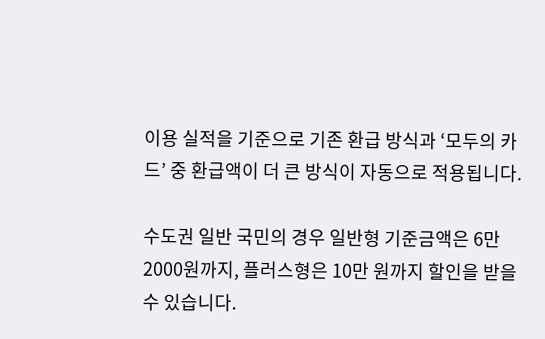이용 실적을 기준으로 기존 환급 방식과 ‘모두의 카드’ 중 환급액이 더 큰 방식이 자동으로 적용됩니다.

수도권 일반 국민의 경우 일반형 기준금액은 6만2000원까지, 플러스형은 10만 원까지 할인을 받을 수 있습니다.